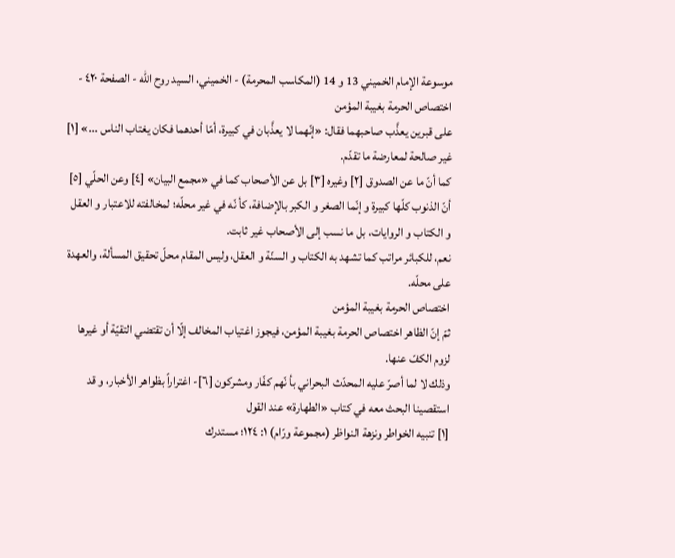موسوعة الإمام الخميني 13 و 14 (المكاسب المحرمة) - الخميني، السيد روح الله - الصفحة ٤٢٠ - اختصاص الحرمة بغيبة المؤمن
على قبرين يعذَّب صاحبهما فقال: «إنّهما لا يعذَّبان في كبيرة، أمّا أحدهما فكان يغتاب الناس ...» [١] غير صالحة لمعارضة ما تقدّم.
كما أنّ ما عن الصدوق [٢] وغيره [٣] بل عن الأصحاب كما في «مجمع البيان» [٤] وعن الحلّي [٥] أنّ الذنوب كلّها كبيرة و إنّما الصغر و الكبر بالإضافة، كأ نّه في غير محلّه؛ لمخالفته للاعتبار و العقل و الكتاب و الروايات، بل ما نسب إلى الأصحاب غير ثابت.
نعم، للكبائر مراتب كما تشهد به الكتاب و السنّة و العقل، وليس المقام محلّ تحقيق المسألة، والعهدة على محلّه.
اختصاص الحرمة بغيبة المؤمن
ثمّ إنّ الظاهر اختصاص الحرمة بغيبة المؤمن، فيجوز اغتياب المخالف إلّا أن تقتضي التقيّة أو غيرها لزوم الكفّ عنها.
وذلك لا لما أصرّ عليه المحدّث البحراني بأ نّهم كفّار ومشركون [٦]- اغتراراً بظواهر الأخبار، و قد استقصينا البحث معه في كتاب «الطهارة» عند القول
[١] تنبيه الخواطر ونزهة النواظر (مجموعة ورّام) ١: ١٢٤؛ مستدرك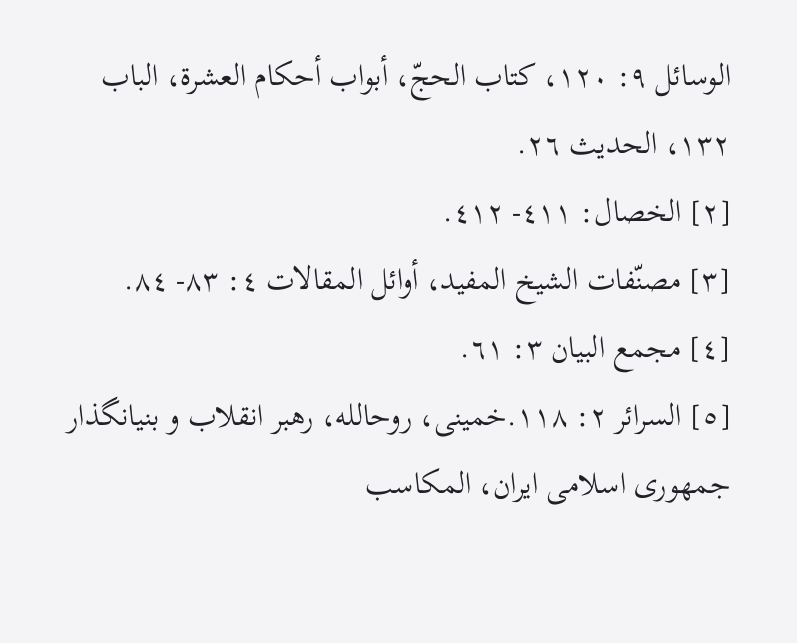الوسائل ٩: ١٢٠، كتاب الحجّ، أبواب أحكام العشرة، الباب ١٣٢، الحديث ٢٦.
[٢] الخصال: ٤١١- ٤١٢.
[٣] مصنّفات الشيخ المفيد، أوائل المقالات ٤: ٨٣- ٨٤.
[٤] مجمع البيان ٣: ٦١.
[٥] السرائر ٢: ١١٨.خمينى، روحالله، رهبر انقلاب و بنيانگذار جمهورى اسلامى ايران، المكاسب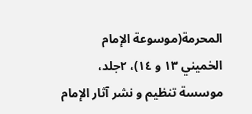المحرمة(موسوعة الإمام الخميني ١٣ و ١٤)، ٢جلد، موسسة تنظيم و نشر آثار الإمام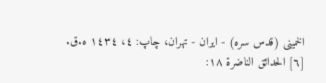الخمينى (قدس سره) - ايران - تهران، چاپ: ٤، ١٤٣٤ ه.ق.
[٦] الحدائق الناضرة ١٨: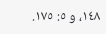١٤٨، و ٥: ١٧٥.